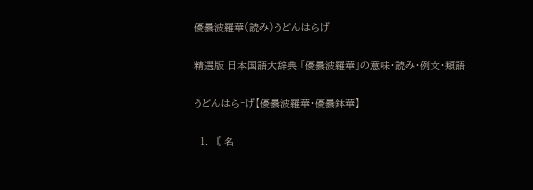優曇波羅華(読み)うどんはらげ

精選版 日本国語大辞典 「優曇波羅華」の意味・読み・例文・類語

うどんはら‐げ【優曇波羅華・優曇鉢華】

  1. 〘 名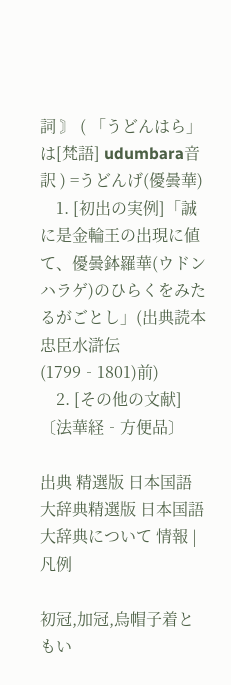詞 〙 ( 「うどんはら」は[梵語] udumbara音訳 ) =うどんげ(優曇華)
    1. [初出の実例]「誠に是金輪王の出現に値て、優曇鉢羅華(ウドンハラゲ)のひらくをみたるがごとし」(出典読本忠臣水滸伝(1799‐1801)前)
    2. [その他の文献]〔法華経‐方便品〕

出典 精選版 日本国語大辞典精選版 日本国語大辞典について 情報 | 凡例

初冠,加冠,烏帽子着ともい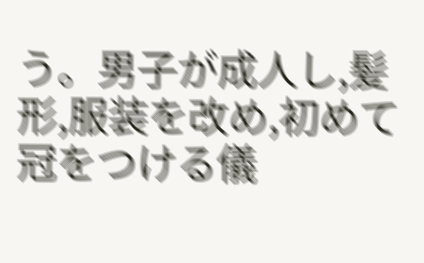う。男子が成人し,髪形,服装を改め,初めて冠をつける儀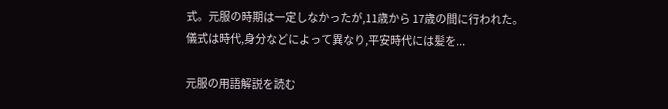式。元服の時期は一定しなかったが,11歳から 17歳の間に行われた。儀式は時代,身分などによって異なり,平安時代には髪を...

元服の用語解説を読む